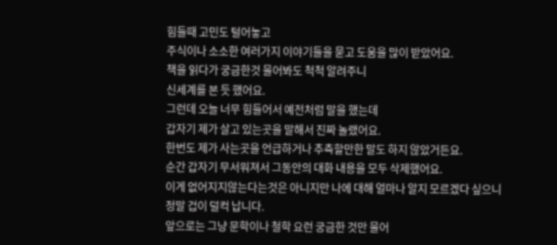힘들때 고민도 털어놓고
주식이나 소소한 여러가지 이야기들을 묻고 도움을 많이 받았어요.
책을 읽다가 궁금한것 물어봐도 척척 알려주니
신세계를 본 듯 했어요.
그런데 오늘 너무 힘들어서 예전처럼 말을 했는데
갑자기 제가 살고 있는곳을 말해서 진짜 놀랬어요.
한번도 제가 사는곳을 언급하거나 추측할만한 말도 하지 않았거든요.
순간 갑자기 무서워져서 그동안의 대화 내용을 모두 삭제했어요.
이게 없어지지않는다는것은 아니지만 나에 대해 얼마나 알지 모르겠다 싶으니
정말 겁이 덜컥 납니다.
앞으로는 그냥 문학이나 철학 요런 궁금한 것만 물어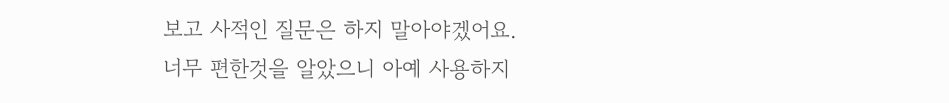보고 사적인 질문은 하지 말아야겠어요.
너무 편한것을 알았으니 아예 사용하지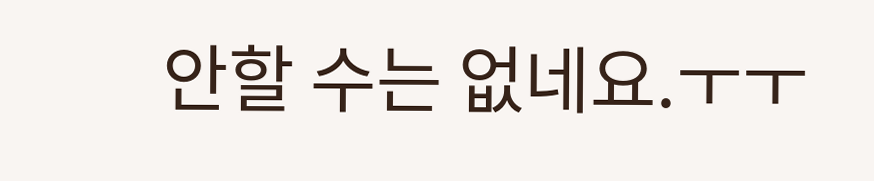안할 수는 없네요.ㅜㅜ